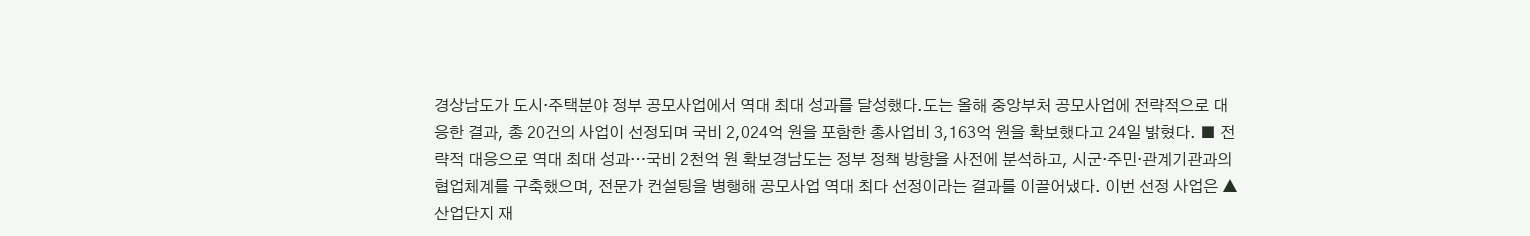경상남도가 도시·주택분야 정부 공모사업에서 역대 최대 성과를 달성했다.도는 올해 중앙부처 공모사업에 전략적으로 대응한 결과, 총 20건의 사업이 선정되며 국비 2,024억 원을 포함한 총사업비 3,163억 원을 확보했다고 24일 밝혔다. ■ 전략적 대응으로 역대 최대 성과…국비 2천억 원 확보경남도는 정부 정책 방향을 사전에 분석하고, 시군·주민·관계기관과의 협업체계를 구축했으며, 전문가 컨설팅을 병행해 공모사업 역대 최다 선정이라는 결과를 이끌어냈다. 이번 선정 사업은 ▲산업단지 재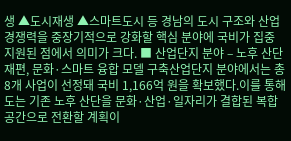생 ▲도시재생 ▲스마트도시 등 경남의 도시 구조와 산업 경쟁력을 중장기적으로 강화할 핵심 분야에 국비가 집중 지원된 점에서 의미가 크다. ■ 산업단지 분야 – 노후 산단 재편, 문화·스마트 융합 모델 구축산업단지 분야에서는 총 8개 사업이 선정돼 국비 1,166억 원을 확보했다.이를 통해 도는 기존 노후 산단을 문화·산업·일자리가 결합된 복합공간으로 전환할 계획이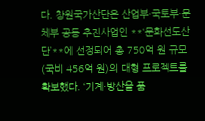다. 창원국가산단은 산업부·국토부·문체부 공동 추진사업인 **‘문화선도산단’**에 선정되어 총 750억 원 규모(국비 456억 원)의 대형 프로젝트를 확보했다. ‘기계·방산을 품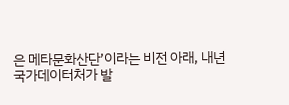은 메타문화산단’이라는 비전 아래, 내년
국가데이터처가 발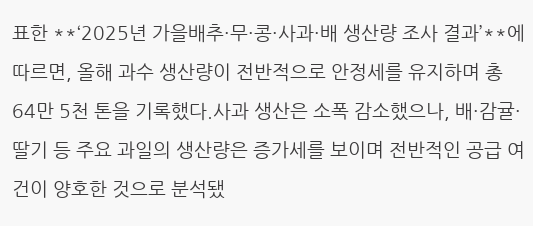표한 **‘2025년 가을배추·무·콩·사과·배 생산량 조사 결과’**에 따르면, 올해 과수 생산량이 전반적으로 안정세를 유지하며 총 64만 5천 톤을 기록했다.사과 생산은 소폭 감소했으나, 배·감귤·딸기 등 주요 과일의 생산량은 증가세를 보이며 전반적인 공급 여건이 양호한 것으로 분석됐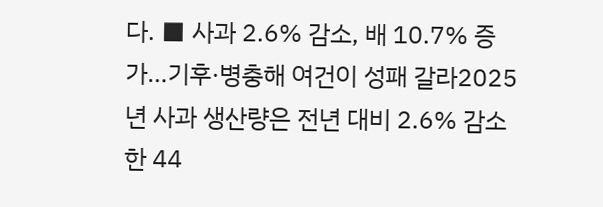다. ■ 사과 2.6% 감소, 배 10.7% 증가…기후·병충해 여건이 성패 갈라2025년 사과 생산량은 전년 대비 2.6% 감소한 44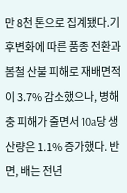만 8천 톤으로 집계됐다.기후변화에 따른 품종 전환과 봄철 산불 피해로 재배면적이 3.7% 감소했으나, 병해충 피해가 줄면서 10a당 생산량은 1.1% 증가했다. 반면, 배는 전년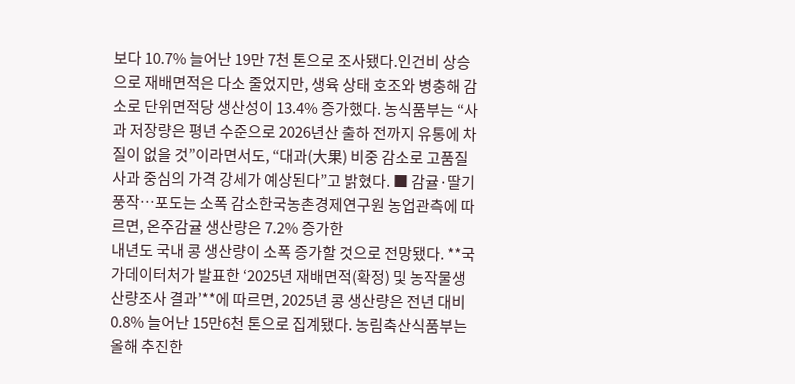보다 10.7% 늘어난 19만 7천 톤으로 조사됐다.인건비 상승으로 재배면적은 다소 줄었지만, 생육 상태 호조와 병충해 감소로 단위면적당 생산성이 13.4% 증가했다. 농식품부는 “사과 저장량은 평년 수준으로 2026년산 출하 전까지 유통에 차질이 없을 것”이라면서도, “대과(大果) 비중 감소로 고품질 사과 중심의 가격 강세가 예상된다”고 밝혔다. ■ 감귤·딸기 풍작…포도는 소폭 감소한국농촌경제연구원 농업관측에 따르면, 온주감귤 생산량은 7.2% 증가한
내년도 국내 콩 생산량이 소폭 증가할 것으로 전망됐다. **국가데이터처가 발표한 ‘2025년 재배면적(확정) 및 농작물생산량조사 결과’**에 따르면, 2025년 콩 생산량은 전년 대비 0.8% 늘어난 15만6천 톤으로 집계됐다. 농림축산식품부는 올해 추진한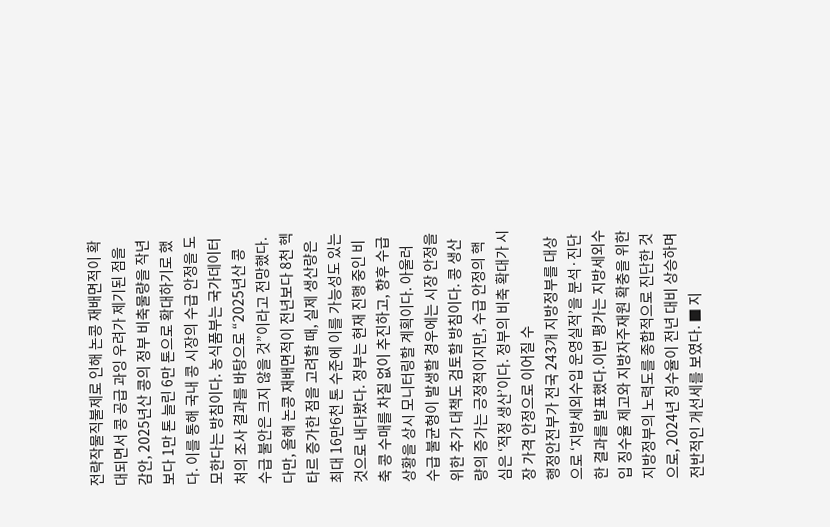전략작물직불제로 인해 논콩 재배면적이 확대되면서 콩 공급 과잉 우려가 제기된 점을 감안, 2025년산 콩의 정부 비축물량을 작년보다 1만 톤 늘린 6만 톤으로 확대하기로 했다. 이를 통해 국내 콩 시장의 수급 안정을 도모한다는 방침이다. 농식품부는 국가데이터처의 조사 결과를 바탕으로 “2025년산 콩 수급 불안은 크지 않을 것”이라고 전망했다. 다만, 올해 논콩 재배면적이 전년보다 8천 헥타르 증가한 점을 고려할 때, 실제 생산량은 최대 16만6천 톤 수준에 이를 가능성도 있는 것으로 내다봤다. 정부는 현재 진행 중인 비축 콩 수매를 차질 없이 추진하고, 향후 수급 상황을 상시 모니터링할 계획이다. 아울러 수급 불균형이 발생할 경우에는 시장 안정을 위한 추가 대책도 검토할 방침이다. 콩 생산량의 증가는 긍정적이지만, 수급 안정의 핵심은 ‘적정 생산’이다. 정부의 비축 확대가 시장 가격 안정으로 이어질 수
행정안전부가 전국 243개 지방정부를 대상으로 ‘지방세외수입 운영실적’을 분석·진단한 결과를 발표했다.이번 평가는 지방세외수입 징수율 제고와 지방자주재원 확충을 위한 지방정부의 노력도를 종합적으로 진단한 것으로, 2024년 징수율이 전년 대비 상승하며 전반적인 개선세를 보였다. ■ 지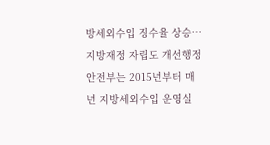방세외수입 징수율 상승…지방재정 자립도 개선행정안전부는 2015년부터 매년 지방세외수입 운영실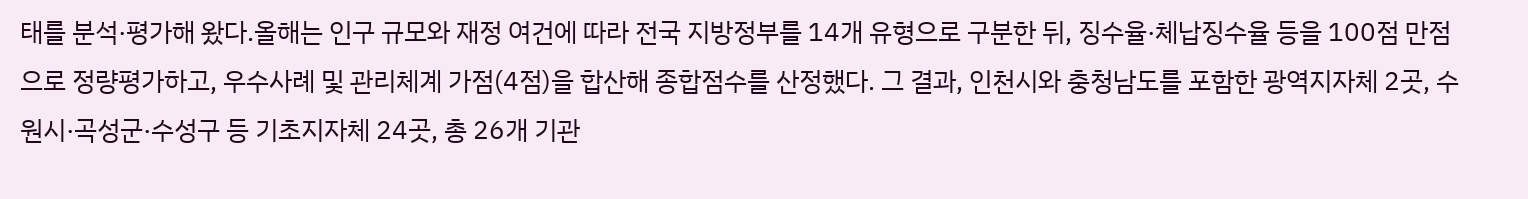태를 분석·평가해 왔다.올해는 인구 규모와 재정 여건에 따라 전국 지방정부를 14개 유형으로 구분한 뒤, 징수율·체납징수율 등을 100점 만점으로 정량평가하고, 우수사례 및 관리체계 가점(4점)을 합산해 종합점수를 산정했다. 그 결과, 인천시와 충청남도를 포함한 광역지자체 2곳, 수원시·곡성군·수성구 등 기초지자체 24곳, 총 26개 기관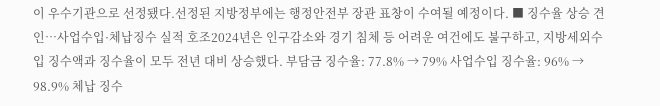이 우수기관으로 선정됐다.선정된 지방정부에는 행정안전부 장관 표창이 수여될 예정이다. ■ 징수율 상승 견인…사업수입·체납징수 실적 호조2024년은 인구감소와 경기 침체 등 어려운 여건에도 불구하고, 지방세외수입 징수액과 징수율이 모두 전년 대비 상승했다. 부담금 징수율: 77.8% → 79% 사업수입 징수율: 96% → 98.9% 체납 징수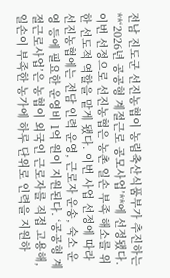전남 진도군 선진농협이 농림축산식품부가 추진하는 **‘2026년 공공형 계절근로 공모사업’**에 선정됐다. 이번 선정으로 선진농협은 농촌 일손 부족 해소를 위한 선도적 역할을 맡게 됐다. 이번 사업 선정에 따라 선진농협에는 전담 인력 운영, 근로자 운송, 숙소 운영 등에 필요한 운영비 1억 원이 지원된다. ‘공공형 계절근로사업’은 농협이 외국인 근로자를 직접 고용해, 일손이 부족한 농가에 하루 단위로 인력을 지원하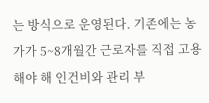는 방식으로 운영된다. 기존에는 농가가 5~8개월간 근로자를 직접 고용해야 해 인건비와 관리 부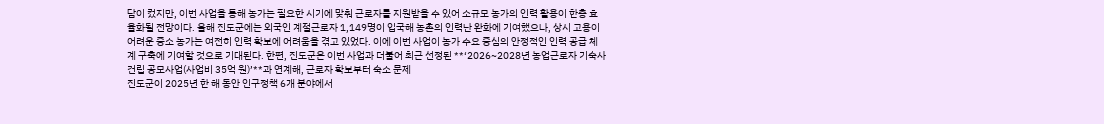담이 컸지만, 이번 사업을 통해 농가는 필요한 시기에 맞춰 근로자를 지원받을 수 있어 소규모 농가의 인력 활용이 한층 효율화될 전망이다. 올해 진도군에는 외국인 계절근로자 1,149명이 입국해 농촌의 인력난 완화에 기여했으나, 상시 고용이 어려운 중소 농가는 여전히 인력 확보에 어려움을 겪고 있었다. 이에 이번 사업이 농가 수요 중심의 안정적인 인력 공급 체계 구축에 기여할 것으로 기대된다. 한편, 진도군은 이번 사업과 더불어 최근 선정된 **‘2026~2028년 농업근로자 기숙사 건립 공모사업(사업비 35억 원)’**과 연계해, 근로자 확보부터 숙소 문제
진도군이 2025년 한 해 동안 인구정책 6개 분야에서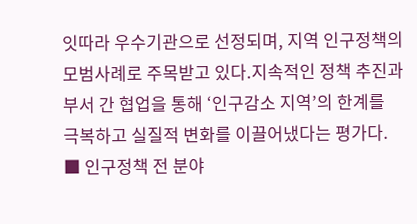잇따라 우수기관으로 선정되며, 지역 인구정책의 모범사례로 주목받고 있다.지속적인 정책 추진과 부서 간 협업을 통해 ‘인구감소 지역’의 한계를 극복하고 실질적 변화를 이끌어냈다는 평가다. ■ 인구정책 전 분야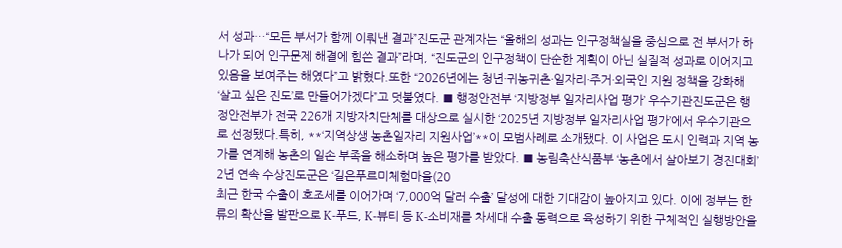서 성과…“모든 부서가 함께 이뤄낸 결과”진도군 관계자는 “올해의 성과는 인구정책실을 중심으로 전 부서가 하나가 되어 인구문제 해결에 힘쓴 결과”라며, “진도군의 인구정책이 단순한 계획이 아닌 실질적 성과로 이어지고 있음을 보여주는 해였다”고 밝혔다.또한 “2026년에는 청년·귀농귀촌·일자리·주거·외국인 지원 정책을 강화해 ‘살고 싶은 진도’로 만들어가겠다”고 덧붙였다. ■ 행정안전부 ‘지방정부 일자리사업 평가’ 우수기관진도군은 행정안전부가 전국 226개 지방자치단체를 대상으로 실시한 ‘2025년 지방정부 일자리사업 평가’에서 우수기관으로 선정됐다.특히, **‘지역상생 농촌일자리 지원사업’**이 모범사례로 소개됐다. 이 사업은 도시 인력과 지역 농가를 연계해 농촌의 일손 부족을 해소하며 높은 평가를 받았다. ■ 농림축산식품부 ‘농촌에서 살아보기 경진대회’ 2년 연속 수상진도군은 ‘길은푸르미체험마을(20
최근 한국 수출이 호조세를 이어가며 ‘7,000억 달러 수출’ 달성에 대한 기대감이 높아지고 있다. 이에 정부는 한류의 확산을 발판으로 K-푸드, K-뷰티 등 K-소비재를 차세대 수출 동력으로 육성하기 위한 구체적인 실행방안을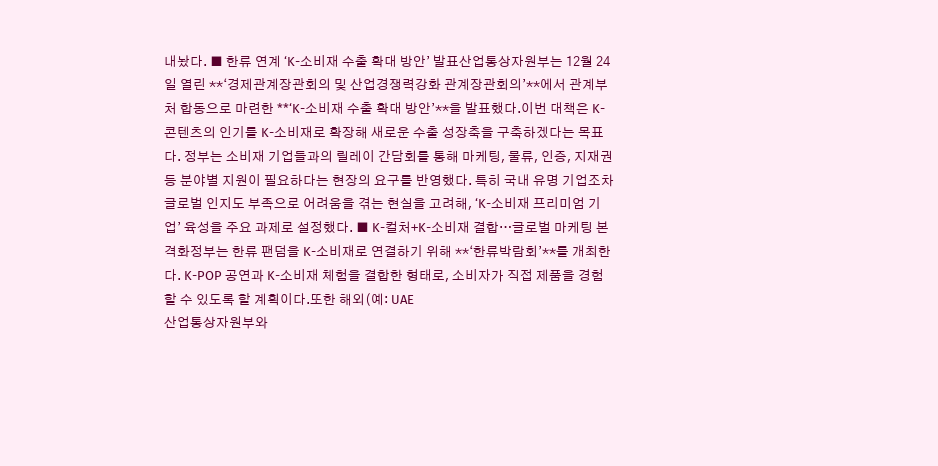내놨다. ■ 한류 연계 ‘K-소비재 수출 확대 방안’ 발표산업통상자원부는 12월 24일 열린 **‘경제관계장관회의 및 산업경쟁력강화 관계장관회의’**에서 관계부처 합동으로 마련한 **‘K-소비재 수출 확대 방안’**을 발표했다.이번 대책은 K-콘텐츠의 인기를 K-소비재로 확장해 새로운 수출 성장축을 구축하겠다는 목표다. 정부는 소비재 기업들과의 릴레이 간담회를 통해 마케팅, 물류, 인증, 지재권 등 분야별 지원이 필요하다는 현장의 요구를 반영했다. 특히 국내 유명 기업조차 글로벌 인지도 부족으로 어려움을 겪는 현실을 고려해, ‘K-소비재 프리미엄 기업’ 육성을 주요 과제로 설정했다. ■ K-컬처+K-소비재 결합…글로벌 마케팅 본격화정부는 한류 팬덤을 K-소비재로 연결하기 위해 **‘한류박람회’**를 개최한다. K-POP 공연과 K-소비재 체험을 결합한 형태로, 소비자가 직접 제품을 경험할 수 있도록 할 계획이다.또한 해외(예: UAE
산업통상자원부와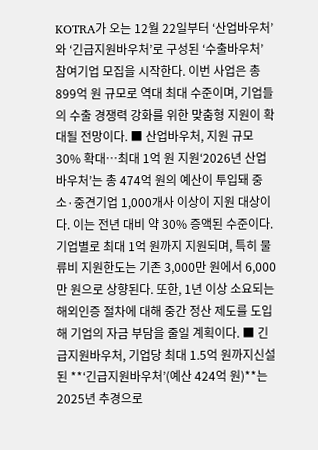KOTRA가 오는 12월 22일부터 ‘산업바우처’와 ‘긴급지원바우처’로 구성된 ‘수출바우처’ 참여기업 모집을 시작한다. 이번 사업은 총 899억 원 규모로 역대 최대 수준이며, 기업들의 수출 경쟁력 강화를 위한 맞춤형 지원이 확대될 전망이다. ■ 산업바우처, 지원 규모 30% 확대…최대 1억 원 지원‘2026년 산업바우처’는 총 474억 원의 예산이 투입돼 중소·중견기업 1,000개사 이상이 지원 대상이다. 이는 전년 대비 약 30% 증액된 수준이다.기업별로 최대 1억 원까지 지원되며, 특히 물류비 지원한도는 기존 3,000만 원에서 6,000만 원으로 상향된다. 또한, 1년 이상 소요되는 해외인증 절차에 대해 중간 정산 제도를 도입해 기업의 자금 부담을 줄일 계획이다. ■ 긴급지원바우처, 기업당 최대 1.5억 원까지신설된 **‘긴급지원바우처’(예산 424억 원)**는 2025년 추경으로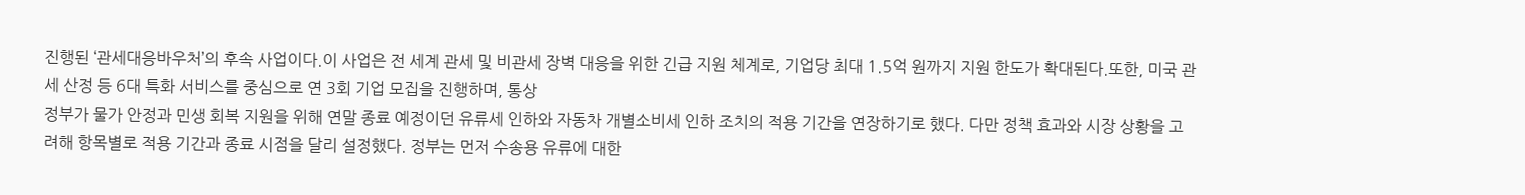진행된 ‘관세대응바우처’의 후속 사업이다.이 사업은 전 세계 관세 및 비관세 장벽 대응을 위한 긴급 지원 체계로, 기업당 최대 1.5억 원까지 지원 한도가 확대된다.또한, 미국 관세 산정 등 6대 특화 서비스를 중심으로 연 3회 기업 모집을 진행하며, 통상
정부가 물가 안정과 민생 회복 지원을 위해 연말 종료 예정이던 유류세 인하와 자동차 개별소비세 인하 조치의 적용 기간을 연장하기로 했다. 다만 정책 효과와 시장 상황을 고려해 항목별로 적용 기간과 종료 시점을 달리 설정했다. 정부는 먼저 수송용 유류에 대한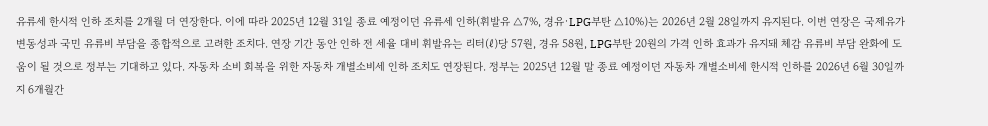유류세 한시적 인하 조치를 2개월 더 연장한다. 이에 따라 2025년 12월 31일 종료 예정이던 유류세 인하(휘발유 △7%, 경유·LPG부탄 △10%)는 2026년 2월 28일까지 유지된다. 이번 연장은 국제유가 변동성과 국민 유류비 부담을 종합적으로 고려한 조치다. 연장 기간 동안 인하 전 세율 대비 휘발유는 리터(ℓ)당 57원, 경유 58원, LPG부탄 20원의 가격 인하 효과가 유지돼 체감 유류비 부담 완화에 도움이 될 것으로 정부는 기대하고 있다. 자동차 소비 회복을 위한 자동차 개별소비세 인하 조치도 연장된다. 정부는 2025년 12월 말 종료 예정이던 자동차 개별소비세 한시적 인하를 2026년 6월 30일까지 6개월간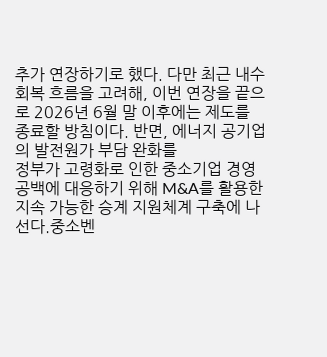추가 연장하기로 했다. 다만 최근 내수 회복 흐름을 고려해, 이번 연장을 끝으로 2026년 6월 말 이후에는 제도를 종료할 방침이다. 반면, 에너지 공기업의 발전원가 부담 완화를
정부가 고령화로 인한 중소기업 경영 공백에 대응하기 위해 M&A를 활용한 지속 가능한 승계 지원체계 구축에 나선다.중소벤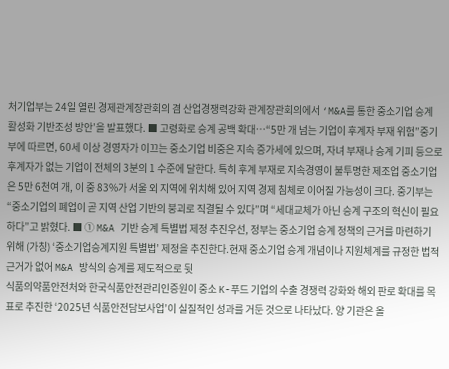처기업부는 24일 열린 경제관계장관회의 겸 산업경쟁력강화 관계장관회의에서 ‘M&A를 통한 중소기업 승계 활성화 기반조성 방안’을 발표했다. ■ 고령화로 승계 공백 확대…“5만 개 넘는 기업이 후계자 부재 위험”중기부에 따르면, 60세 이상 경영자가 이끄는 중소기업 비중은 지속 증가세에 있으며, 자녀 부재나 승계 기피 등으로 후계자가 없는 기업이 전체의 3분의 1 수준에 달한다. 특히 후계 부재로 지속경영이 불투명한 제조업 중소기업은 5만 6천여 개, 이 중 83%가 서울 외 지역에 위치해 있어 지역 경제 침체로 이어질 가능성이 크다. 중기부는 “중소기업의 폐업이 곧 지역 산업 기반의 붕괴로 직결될 수 있다”며 “세대교체가 아닌 승계 구조의 혁신이 필요하다”고 밝혔다. ■ ① M&A 기반 승계 특별법 제정 추진우선, 정부는 중소기업 승계 정책의 근거를 마련하기 위해 (가칭) ‘중소기업승계지원 특별법’ 제정을 추진한다.현재 중소기업 승계 개념이나 지원체계를 규정한 법적 근거가 없어 M&A 방식의 승계를 제도적으로 뒷
식품의약품안전처와 한국식품안전관리인증원이 중소 K-푸드 기업의 수출 경쟁력 강화와 해외 판로 확대를 목표로 추진한 ‘2025년 식품안전담보사업’이 실질적인 성과를 거둔 것으로 나타났다. 양 기관은 올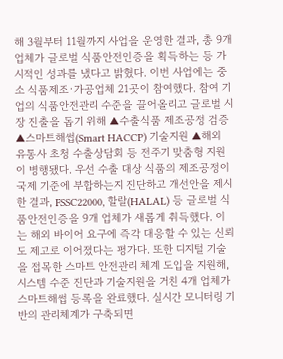해 3월부터 11월까지 사업을 운영한 결과, 총 9개 업체가 글로벌 식품안전인증을 획득하는 등 가시적인 성과를 냈다고 밝혔다. 이번 사업에는 중소 식품제조·가공업체 21곳이 참여했다. 참여 기업의 식품안전관리 수준을 끌어올리고 글로벌 시장 진출을 돕기 위해 ▲수출식품 제조공정 검증 ▲스마트해썹(Smart HACCP) 기술지원 ▲해외 유통사 초청 수출상담회 등 전주기 맞춤형 지원이 병행됐다. 우선 수출 대상 식품의 제조공정이 국제 기준에 부합하는지 진단하고 개선안을 제시한 결과, FSSC22000, 할랄(HALAL) 등 글로벌 식품안전인증을 9개 업체가 새롭게 취득했다. 이는 해외 바이어 요구에 즉각 대응할 수 있는 신뢰도 제고로 이어졌다는 평가다. 또한 디지털 기술을 접목한 스마트 안전관리 체계 도입을 지원해, 시스템 수준 진단과 기술지원을 거친 4개 업체가 스마트해썹 등록을 완료했다. 실시간 모니터링 기반의 관리체계가 구축되면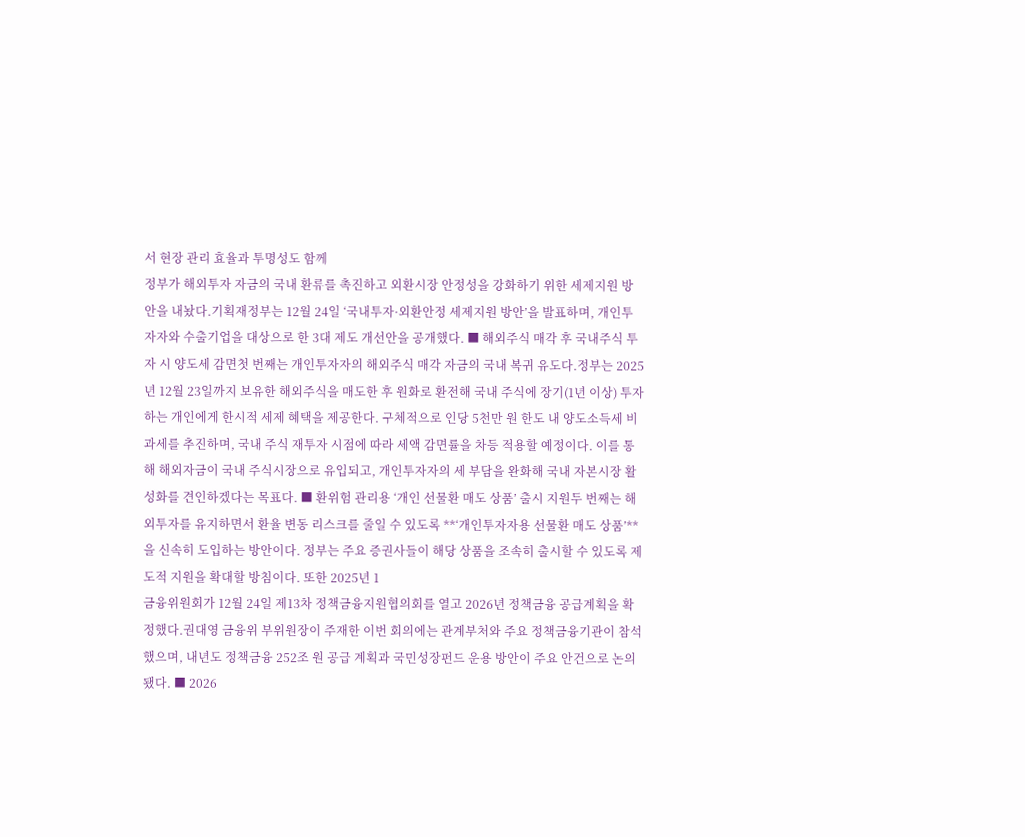서 현장 관리 효율과 투명성도 함께
정부가 해외투자 자금의 국내 환류를 촉진하고 외환시장 안정성을 강화하기 위한 세제지원 방안을 내놨다.기획재정부는 12월 24일 ‘국내투자·외환안정 세제지원 방안’을 발표하며, 개인투자자와 수출기업을 대상으로 한 3대 제도 개선안을 공개했다. ■ 해외주식 매각 후 국내주식 투자 시 양도세 감면첫 번째는 개인투자자의 해외주식 매각 자금의 국내 복귀 유도다.정부는 2025년 12월 23일까지 보유한 해외주식을 매도한 후 원화로 환전해 국내 주식에 장기(1년 이상) 투자하는 개인에게 한시적 세제 혜택을 제공한다. 구체적으로 인당 5천만 원 한도 내 양도소득세 비과세를 추진하며, 국내 주식 재투자 시점에 따라 세액 감면률을 차등 적용할 예정이다. 이를 통해 해외자금이 국내 주식시장으로 유입되고, 개인투자자의 세 부담을 완화해 국내 자본시장 활성화를 견인하겠다는 목표다. ■ 환위험 관리용 ‘개인 선물환 매도 상품’ 출시 지원두 번째는 해외투자를 유지하면서 환율 변동 리스크를 줄일 수 있도록 **‘개인투자자용 선물환 매도 상품’**을 신속히 도입하는 방안이다. 정부는 주요 증권사들이 해당 상품을 조속히 출시할 수 있도록 제도적 지원을 확대할 방침이다. 또한 2025년 1
금융위원회가 12월 24일 제13차 정책금융지원협의회를 열고 2026년 정책금융 공급계획을 확정했다.권대영 금융위 부위원장이 주재한 이번 회의에는 관계부처와 주요 정책금융기관이 참석했으며, 내년도 정책금융 252조 원 공급 계획과 국민성장펀드 운용 방안이 주요 안건으로 논의됐다. ■ 2026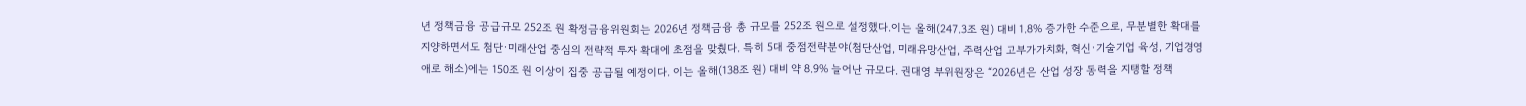년 정책금융 공급규모 252조 원 확정금융위원회는 2026년 정책금융 총 규모를 252조 원으로 설정했다.이는 올해(247.3조 원) 대비 1.8% 증가한 수준으로, 무분별한 확대를 지양하면서도 첨단·미래산업 중심의 전략적 투자 확대에 초점을 맞췄다. 특히 5대 중점전략분야(첨단산업, 미래유망산업, 주력산업 고부가가치화, 혁신·기술기업 육성, 기업경영애로 해소)에는 150조 원 이상이 집중 공급될 예정이다. 이는 올해(138조 원) 대비 약 8.9% 늘어난 규모다. 권대영 부위원장은 “2026년은 산업 성장 동력을 지탱할 정책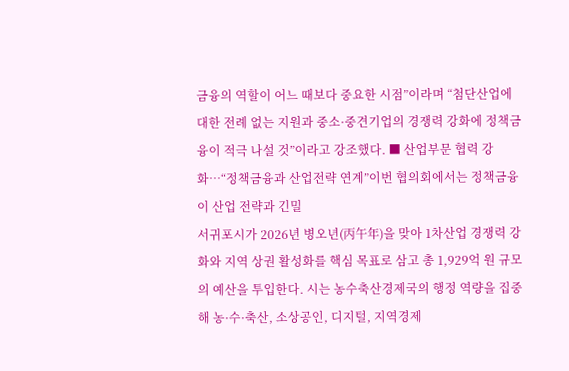금융의 역할이 어느 때보다 중요한 시점”이라며 “첨단산업에 대한 전례 없는 지원과 중소·중견기업의 경쟁력 강화에 정책금융이 적극 나설 것”이라고 강조했다. ■ 산업부문 협력 강화…“정책금융과 산업전략 연계”이번 협의회에서는 정책금융이 산업 전략과 긴밀
서귀포시가 2026년 병오년(丙午年)을 맞아 1차산업 경쟁력 강화와 지역 상권 활성화를 핵심 목표로 삼고 총 1,929억 원 규모의 예산을 투입한다. 시는 농수축산경제국의 행정 역량을 집중해 농·수·축산, 소상공인, 디지털, 지역경제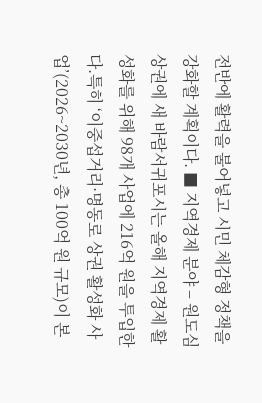전반에 활력을 불어넣고 시민 체감형 정책을 강화할 계획이다. ■ 지역경제 분야 – 원도심 상권에 새 바람서귀포시는 올해 지역경제 활성화를 위해 98개 사업에 216억 원을 투입한다.특히 ‘이중섭거리·명동로 상권 활성화 사업’(2026~2030년, 총 100억 원 규모)이 본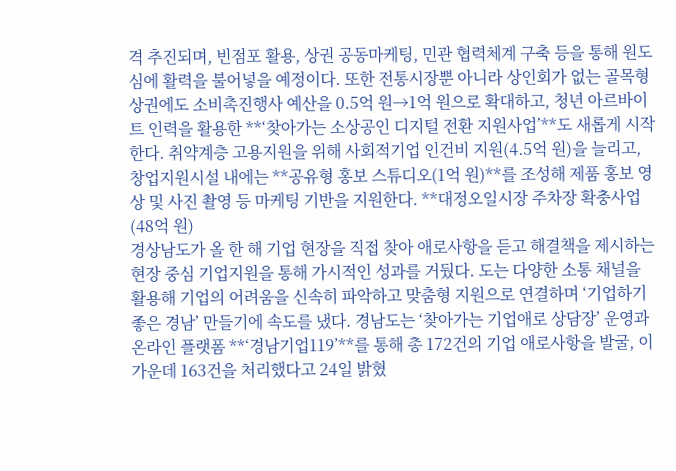격 추진되며, 빈점포 활용, 상권 공동마케팅, 민관 협력체계 구축 등을 통해 원도심에 활력을 불어넣을 예정이다. 또한 전통시장뿐 아니라 상인회가 없는 골목형 상권에도 소비촉진행사 예산을 0.5억 원→1억 원으로 확대하고, 청년 아르바이트 인력을 활용한 **‘찾아가는 소상공인 디지털 전환 지원사업’**도 새롭게 시작한다. 취약계층 고용지원을 위해 사회적기업 인건비 지원(4.5억 원)을 늘리고, 창업지원시설 내에는 **공유형 홍보 스튜디오(1억 원)**를 조성해 제품 홍보 영상 및 사진 촬영 등 마케팅 기반을 지원한다. **대정오일시장 주차장 확충사업(48억 원)
경상남도가 올 한 해 기업 현장을 직접 찾아 애로사항을 듣고 해결책을 제시하는 현장 중심 기업지원을 통해 가시적인 성과를 거뒀다. 도는 다양한 소통 채널을 활용해 기업의 어려움을 신속히 파악하고 맞춤형 지원으로 연결하며 ‘기업하기 좋은 경남’ 만들기에 속도를 냈다. 경남도는 ‘찾아가는 기업애로 상담장’ 운영과 온라인 플랫폼 **‘경남기업119’**를 통해 총 172건의 기업 애로사항을 발굴, 이 가운데 163건을 처리했다고 24일 밝혔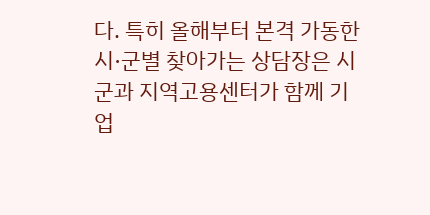다. 특히 올해부터 본격 가동한 시·군별 찾아가는 상담장은 시군과 지역고용센터가 함께 기업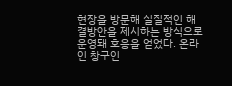현장을 방문해 실질적인 해결방안을 제시하는 방식으로 운영돼 호응을 얻었다. 온라인 창구인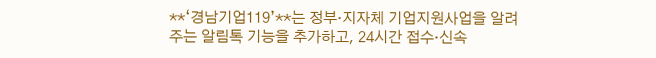**‘경남기업119’**는 정부·지자체 기업지원사업을 알려주는 알림톡 기능을 추가하고, 24시간 접수·신속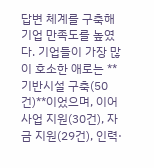답변 체계를 구축해 기업 만족도를 높였다. 기업들이 가장 많이 호소한 애로는 **기반시설 구축(50건)**이었으며, 이어 사업 지원(30건), 자금 지원(29건), 인력·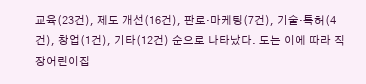교육(23건), 제도 개선(16건), 판로·마케팅(7건), 기술·특허(4건), 창업(1건), 기타(12건) 순으로 나타났다. 도는 이에 따라 직장어린이집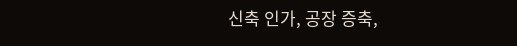신축 인가, 공장 증축,